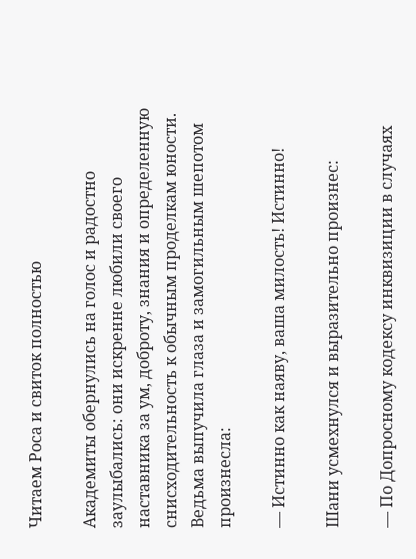Читаем Роса и свиток полностью

Академиты обернулись на голос и радостно заулыбались: они искренне любили своего наставника за ум, доброту, знания и определенную снисходительность к обычным проделкам юности. Ведьма выпучила глаза и замогильным шепотом произнесла:

— Истинно как наяву, ваша милость! Истинно!

Шани усмехнулся и выразительно произнес:

— По Допросному кодексу инквизиции в случаях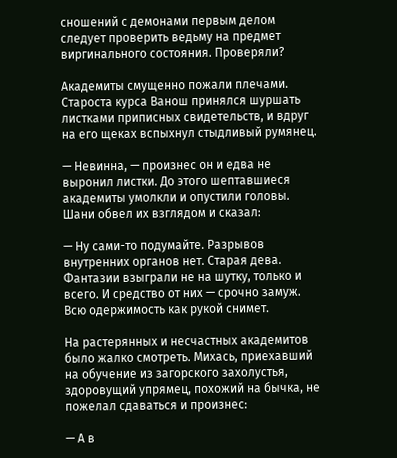сношений с демонами первым делом следует проверить ведьму на предмет виргинального состояния. Проверяли?

Академиты смущенно пожали плечами. Староста курса Ванош принялся шуршать листками приписных свидетельств, и вдруг на его щеках вспыхнул стыдливый румянец.

— Невинна, — произнес он и едва не выронил листки. До этого шептавшиеся академиты умолкли и опустили головы. Шани обвел их взглядом и сказал:

— Ну сами-то подумайте. Разрывов внутренних органов нет. Старая дева. Фантазии взыграли не на шутку, только и всего. И средство от них — срочно замуж. Всю одержимость как рукой снимет.

На растерянных и несчастных академитов было жалко смотреть. Михась, приехавший на обучение из загорского захолустья, здоровущий упрямец, похожий на бычка, не пожелал сдаваться и произнес:

— А в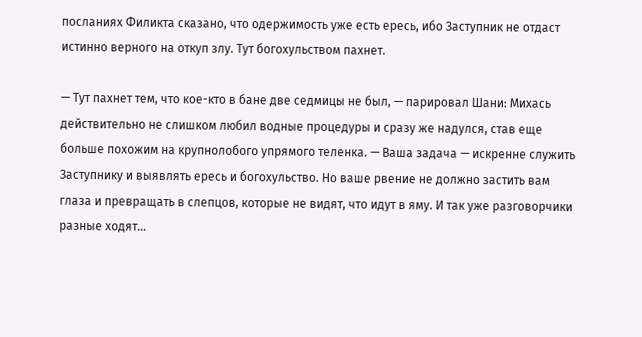посланиях Филикта сказано, что одержимость уже есть ересь, ибо Заступник не отдаст истинно верного на откуп злу. Тут богохульством пахнет.

— Тут пахнет тем, что кое-кто в бане две седмицы не был, — парировал Шани: Михась действительно не слишком любил водные процедуры и сразу же надулся, став еще больше похожим на крупнолобого упрямого теленка. — Ваша задача — искренне служить Заступнику и выявлять ересь и богохульство. Но ваше рвение не должно застить вам глаза и превращать в слепцов, которые не видят, что идут в яму. И так уже разговорчики разные ходят…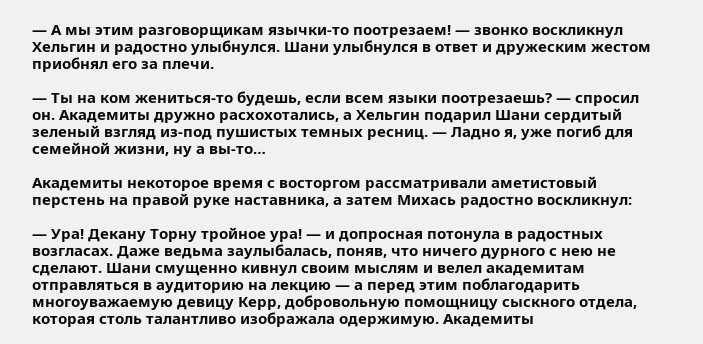— А мы этим разговорщикам язычки-то поотрезаем! — звонко воскликнул Хельгин и радостно улыбнулся. Шани улыбнулся в ответ и дружеским жестом приобнял его за плечи.

— Ты на ком жениться-то будешь, если всем языки поотрезаешь? — спросил он. Академиты дружно расхохотались, а Хельгин подарил Шани сердитый зеленый взгляд из-под пушистых темных ресниц. — Ладно я, уже погиб для семейной жизни, ну а вы-то…

Академиты некоторое время с восторгом рассматривали аметистовый перстень на правой руке наставника, а затем Михась радостно воскликнул:

— Ура! Декану Торну тройное ура! — и допросная потонула в радостных возгласах. Даже ведьма заулыбалась, поняв, что ничего дурного с нею не сделают. Шани смущенно кивнул своим мыслям и велел академитам отправляться в аудиторию на лекцию — а перед этим поблагодарить многоуважаемую девицу Керр, добровольную помощницу сыскного отдела, которая столь талантливо изображала одержимую. Академиты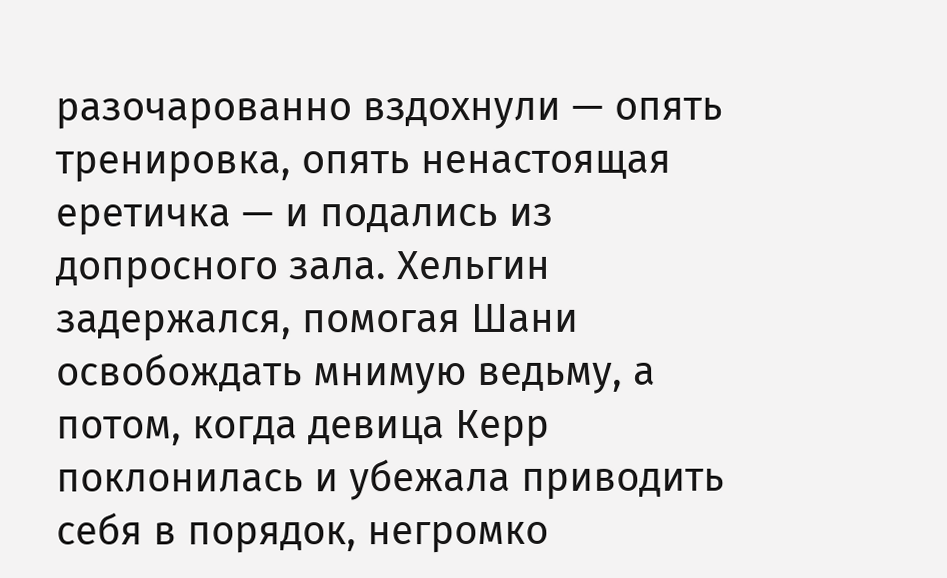разочарованно вздохнули — опять тренировка, опять ненастоящая еретичка — и подались из допросного зала. Хельгин задержался, помогая Шани освобождать мнимую ведьму, а потом, когда девица Керр поклонилась и убежала приводить себя в порядок, негромко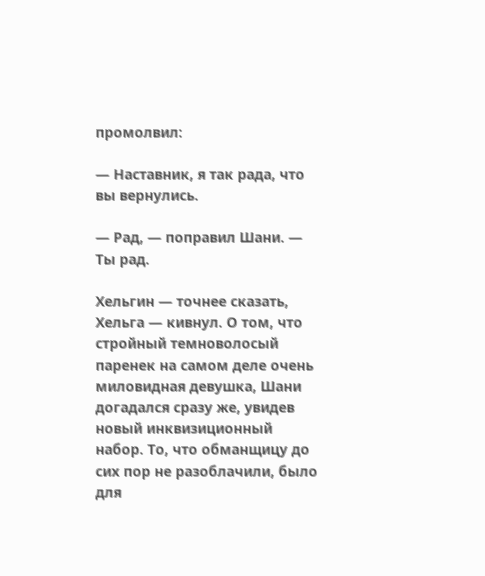промолвил:

— Наставник, я так рада, что вы вернулись.

— Рад, — поправил Шани. — Ты рад.

Хельгин — точнее сказать, Хельга — кивнул. О том, что стройный темноволосый паренек на самом деле очень миловидная девушка, Шани догадался сразу же, увидев новый инквизиционный набор. То, что обманщицу до сих пор не разоблачили, было для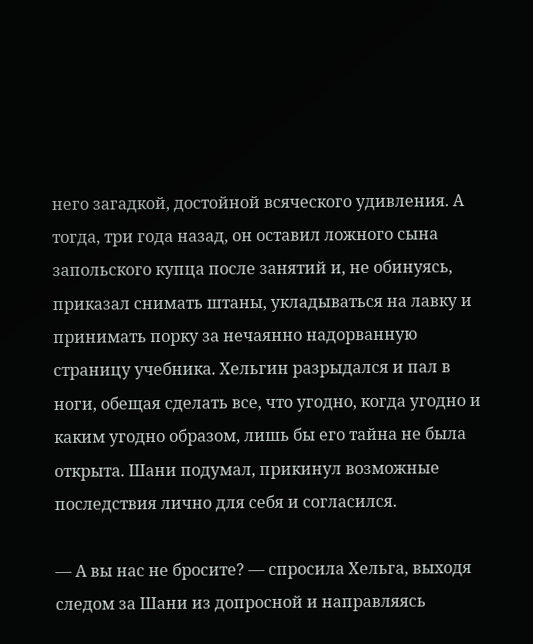него загадкой, достойной всяческого удивления. А тогда, три года назад, он оставил ложного сына запольского купца после занятий и, не обинуясь, приказал снимать штаны, укладываться на лавку и принимать порку за нечаянно надорванную страницу учебника. Хельгин разрыдался и пал в ноги, обещая сделать все, что угодно, когда угодно и каким угодно образом, лишь бы его тайна не была открыта. Шани подумал, прикинул возможные последствия лично для себя и согласился.

— А вы нас не бросите? — спросила Хельга, выходя следом за Шани из допросной и направляясь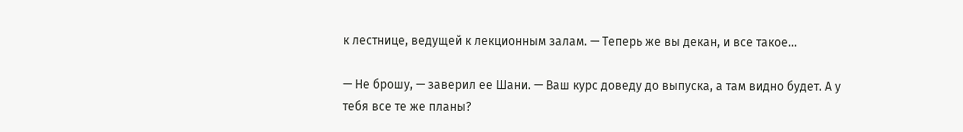к лестнице, ведущей к лекционным залам. — Теперь же вы декан, и все такое…

— Не брошу, — заверил ее Шани. — Ваш курс доведу до выпуска, а там видно будет. А у тебя все те же планы?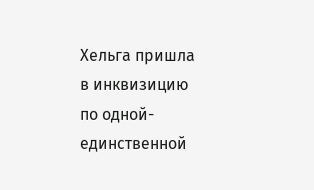Хельга пришла в инквизицию по одной-единственной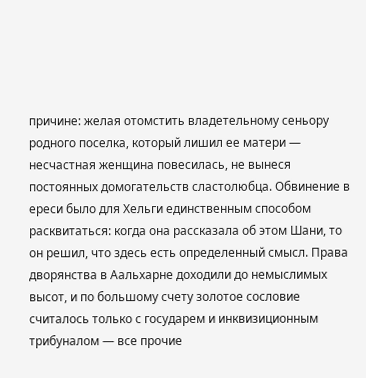причине: желая отомстить владетельному сеньору родного поселка, который лишил ее матери — несчастная женщина повесилась, не вынеся постоянных домогательств сластолюбца. Обвинение в ереси было для Хельги единственным способом расквитаться: когда она рассказала об этом Шани, то он решил, что здесь есть определенный смысл. Права дворянства в Аальхарне доходили до немыслимых высот, и по большому счету золотое сословие считалось только с государем и инквизиционным трибуналом — все прочие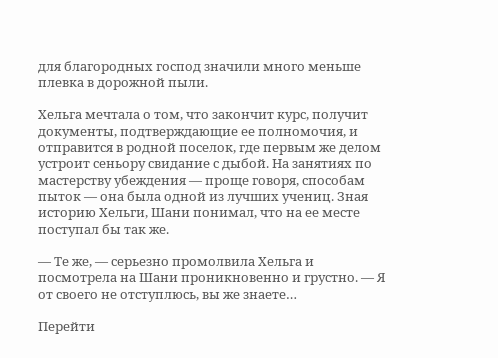для благородных господ значили много меньше плевка в дорожной пыли.

Хельга мечтала о том, что закончит курс, получит документы, подтверждающие ее полномочия, и отправится в родной поселок, где первым же делом устроит сеньору свидание с дыбой. На занятиях по мастерству убеждения — проще говоря, способам пыток — она была одной из лучших учениц. Зная историю Хельги, Шани понимал, что на ее месте поступал бы так же.

— Те же, — серьезно промолвила Хельга и посмотрела на Шани проникновенно и грустно. — Я от своего не отступлюсь, вы же знаете…

Перейти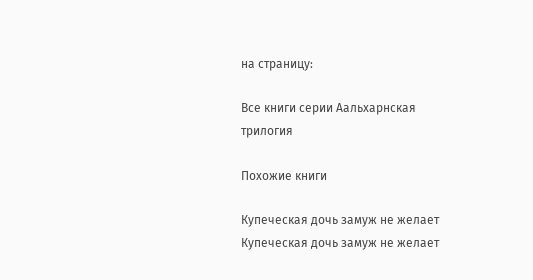на страницу:

Все книги серии Аальхарнская трилогия

Похожие книги

Купеческая дочь замуж не желает
Купеческая дочь замуж не желает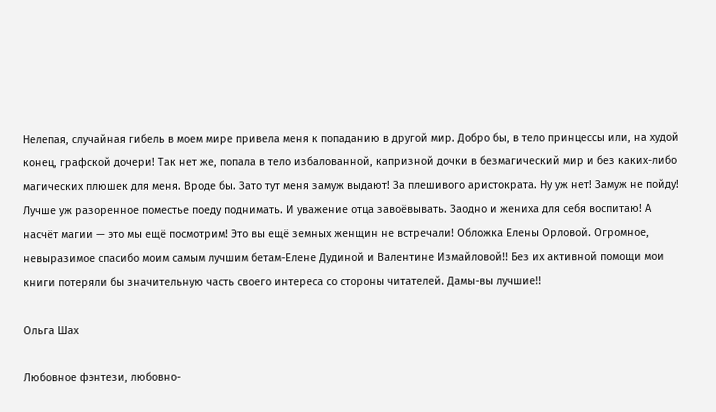Нелепая, случайная гибель в моем мире привела меня к попаданию в другой мир. Добро бы, в тело принцессы или, на худой конец, графской дочери! Так нет же, попала в тело избалованной, капризной дочки в безмагический мир и без каких-либо магических плюшек для меня. Вроде бы. Зато тут меня замуж выдают! За плешивого аристократа. Ну уж нет! Замуж не пойду! Лучше уж разоренное поместье поеду поднимать. И уважение отца завоёвывать. Заодно и жениха для себя воспитаю! А насчёт магии — это мы ещё посмотрим! Это вы ещё земных женщин не встречали! Обложка Елены Орловой. Огромное, невыразимое спасибо моим самым лучшим бетам-Елене Дудиной и Валентине Измайловой!! Без их активной помощи мои книги потеряли бы значительную часть своего интереса со стороны читателей. Дамы-вы лучшие!!

Ольга Шах

Любовное фэнтези, любовно-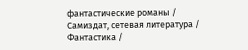фантастические романы / Самиздат, сетевая литература / Фантастика /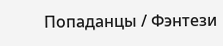Попаданцы / Фэнтези